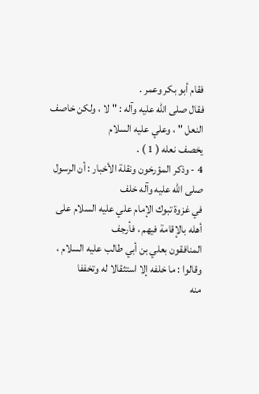فقام أبو بكر وعمر .
فقال صلى الله عليه وآله : " لا ، ولكن خاصف النعل " ، وعلي عليه السلام
يخصف نعله ( 1 ) .
4 - وذكر المؤرخون ونقلة الأخبار : أن الرسول صلى الله عليه وآله خلف
في غزوة تبوك الإمام علي عليه السلام على أهله بالإقامة فيهم ، فأرجف
المنافقون بعلي بن أبي طالب عليه السلام ، وقالوا : ما خلفه إلا استثقالا له وتخففا
منه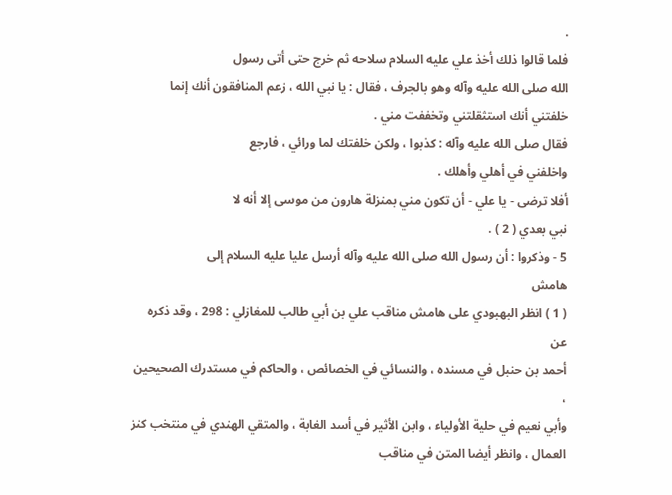.
فلما قالوا ذلك أخذ علي عليه السلام سلاحه ثم خرج حتى أتى رسول
الله صلى الله عليه وآله وهو بالجرف ، فقال : يا نبي الله ، زعم المنافقون أنك إنما
خلفتني أنك استثقلتني وتخففت مني .
فقال صلى الله عليه وآله : كذبوا ، ولكن خلفتك لما ورائي ، فارجع
واخلفني في أهلي وأهلك .
أفلا ترضى - يا علي - أن تكون مني بمنزلة هارون من موسى إلا أنه لا
نبي بعدي ( 2 ) .
5 - وذكروا : أن رسول الله صلى الله عليه وآله أرسل عليا عليه السلام إلى
هامش
( 1 ) انظر البهبودي على هامش مناقب علي بن أبي طالب للمغازلي : 298 ، وقد ذكره عن
أحمد بن حنبل في مسنده ، والنسائي في الخصائص ، والحاكم في مستدرك الصحيحين ،
وأبي نعيم في حلية الأولياء ، وابن الأثير في أسد الغابة ، والمتقي الهندي في منتخب كنز
العمال ، وانظر أيضا المتن في مناقب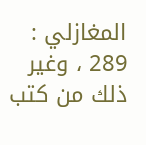المغازلي : 289 ، وغير ذلك من كتب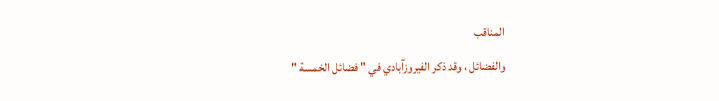المناقب
والفضائل ، وقد ذكر الفيروزآبادي في " فضائل الخمسة "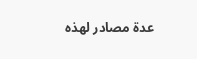عدة مصادر لهذه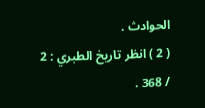الحوادث .
( 2 ) انظر تاريخ الطبري : 2 / 368 .